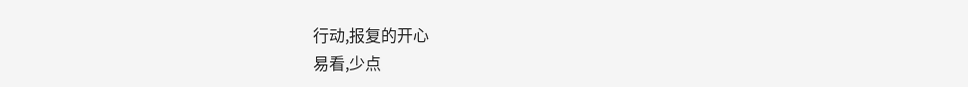行动,报复的开心
易看,少点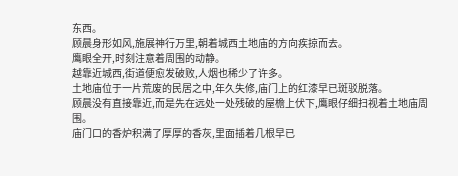东西。
顾晨身形如风,施展神行万里,朝着城西土地庙的方向疾掠而去。
鹰眼全开,时刻注意着周围的动静。
越靠近城西,街道便愈发破败,人烟也稀少了许多。
土地庙位于一片荒废的民居之中,年久失修,庙门上的红漆早已斑驳脱落。
顾晨没有直接靠近,而是先在远处一处残破的屋檐上伏下,鹰眼仔细扫视着土地庙周围。
庙门口的香炉积满了厚厚的香灰,里面插着几根早已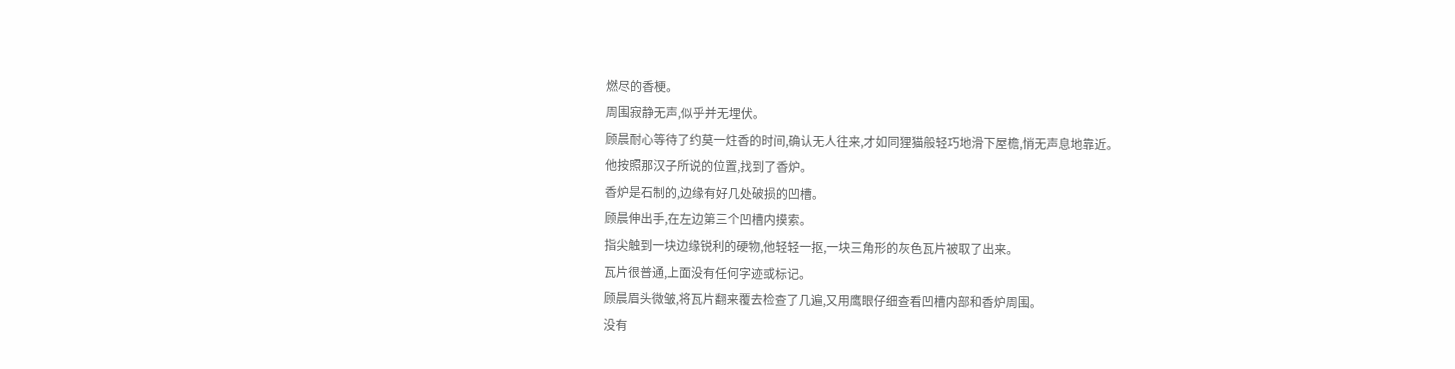燃尽的香梗。
周围寂静无声,似乎并无埋伏。
顾晨耐心等待了约莫一炷香的时间,确认无人往来,才如同狸猫般轻巧地滑下屋檐,悄无声息地靠近。
他按照那汉子所说的位置,找到了香炉。
香炉是石制的,边缘有好几处破损的凹槽。
顾晨伸出手,在左边第三个凹槽内摸索。
指尖触到一块边缘锐利的硬物,他轻轻一抠,一块三角形的灰色瓦片被取了出来。
瓦片很普通,上面没有任何字迹或标记。
顾晨眉头微皱,将瓦片翻来覆去检查了几遍,又用鹰眼仔细查看凹槽内部和香炉周围。
没有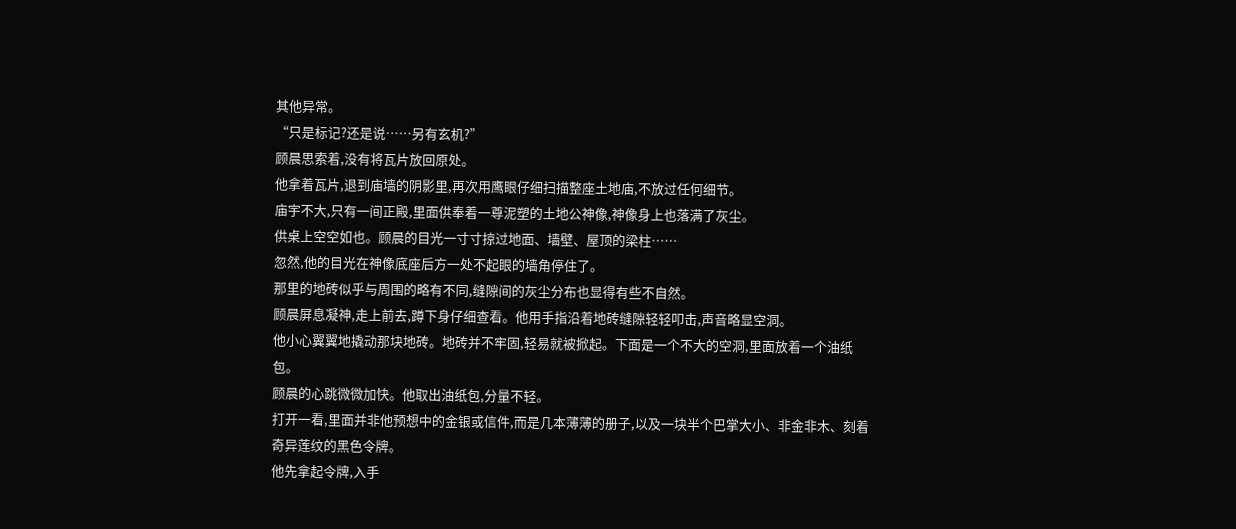其他异常。
“只是标记?还是说……另有玄机?”
顾晨思索着,没有将瓦片放回原处。
他拿着瓦片,退到庙墙的阴影里,再次用鹰眼仔细扫描整座土地庙,不放过任何细节。
庙宇不大,只有一间正殿,里面供奉着一尊泥塑的土地公神像,神像身上也落满了灰尘。
供桌上空空如也。顾晨的目光一寸寸掠过地面、墙壁、屋顶的梁柱……
忽然,他的目光在神像底座后方一处不起眼的墙角停住了。
那里的地砖似乎与周围的略有不同,缝隙间的灰尘分布也显得有些不自然。
顾晨屏息凝神,走上前去,蹲下身仔细查看。他用手指沿着地砖缝隙轻轻叩击,声音略显空洞。
他小心翼翼地撬动那块地砖。地砖并不牢固,轻易就被掀起。下面是一个不大的空洞,里面放着一个油纸包。
顾晨的心跳微微加快。他取出油纸包,分量不轻。
打开一看,里面并非他预想中的金银或信件,而是几本薄薄的册子,以及一块半个巴掌大小、非金非木、刻着奇异莲纹的黑色令牌。
他先拿起令牌,入手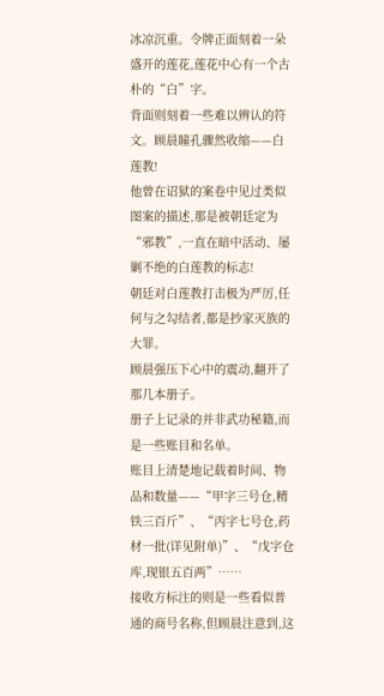冰凉沉重。令牌正面刻着一朵盛开的莲花,莲花中心有一个古朴的“白”字。
背面则刻着一些难以辨认的符文。顾晨瞳孔骤然收缩——白莲教!
他曾在诏狱的案卷中见过类似图案的描述,那是被朝廷定为“邪教”,一直在暗中活动、屡剿不绝的白莲教的标志!
朝廷对白莲教打击极为严厉,任何与之勾结者,都是抄家灭族的大罪。
顾晨强压下心中的震动,翻开了那几本册子。
册子上记录的并非武功秘籍,而是一些账目和名单。
账目上清楚地记载着时间、物品和数量——“甲字三号仓,精铁三百斤”、“丙字七号仓,药材一批(详见附单)”、“戊字仓库,现银五百两”……
接收方标注的则是一些看似普通的商号名称,但顾晨注意到,这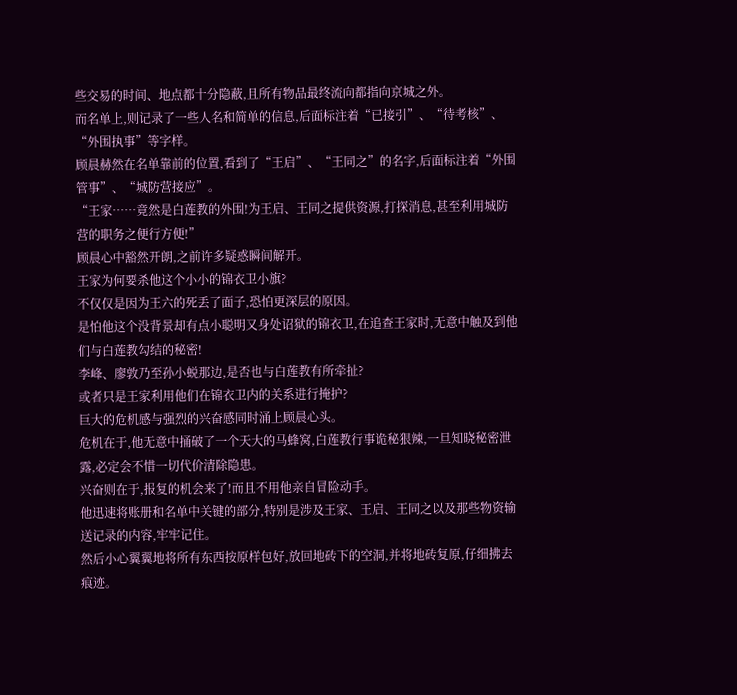些交易的时间、地点都十分隐蔽,且所有物品最终流向都指向京城之外。
而名单上,则记录了一些人名和简单的信息,后面标注着“已接引”、“待考核”、“外围执事”等字样。
顾晨赫然在名单靠前的位置,看到了“王启”、“王同之”的名字,后面标注着“外围管事”、“城防营接应”。
“王家……竟然是白莲教的外围!为王启、王同之提供资源,打探消息,甚至利用城防营的职务之便行方便!”
顾晨心中豁然开朗,之前许多疑惑瞬间解开。
王家为何要杀他这个小小的锦衣卫小旗?
不仅仅是因为王六的死丢了面子,恐怕更深层的原因。
是怕他这个没背景却有点小聪明又身处诏狱的锦衣卫,在追查王家时,无意中触及到他们与白莲教勾结的秘密!
李峰、廖敦乃至孙小蜕那边,是否也与白莲教有所牵扯?
或者只是王家利用他们在锦衣卫内的关系进行掩护?
巨大的危机感与强烈的兴奋感同时涌上顾晨心头。
危机在于,他无意中捅破了一个天大的马蜂窝,白莲教行事诡秘狠辣,一旦知晓秘密泄露,必定会不惜一切代价清除隐患。
兴奋则在于,报复的机会来了!而且不用他亲自冒险动手。
他迅速将账册和名单中关键的部分,特别是涉及王家、王启、王同之以及那些物资输送记录的内容,牢牢记住。
然后小心翼翼地将所有东西按原样包好,放回地砖下的空洞,并将地砖复原,仔细拂去痕迹。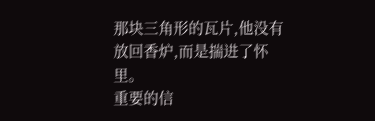那块三角形的瓦片,他没有放回香炉,而是揣进了怀里。
重要的信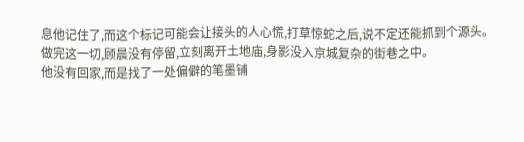息他记住了,而这个标记可能会让接头的人心慌,打草惊蛇之后,说不定还能抓到个源头。
做完这一切,顾晨没有停留,立刻离开土地庙,身影没入京城复杂的街巷之中。
他没有回家,而是找了一处偏僻的笔墨铺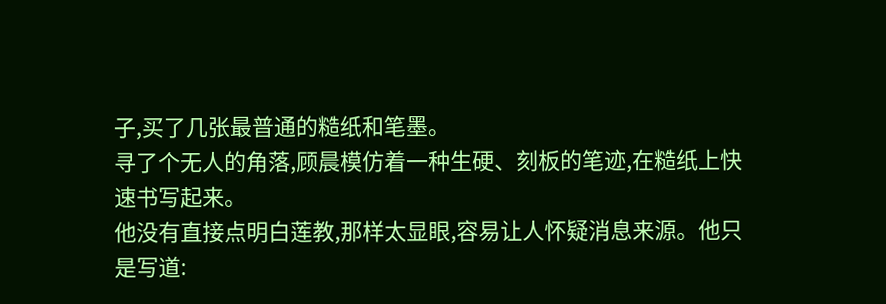子,买了几张最普通的糙纸和笔墨。
寻了个无人的角落,顾晨模仿着一种生硬、刻板的笔迹,在糙纸上快速书写起来。
他没有直接点明白莲教,那样太显眼,容易让人怀疑消息来源。他只是写道: